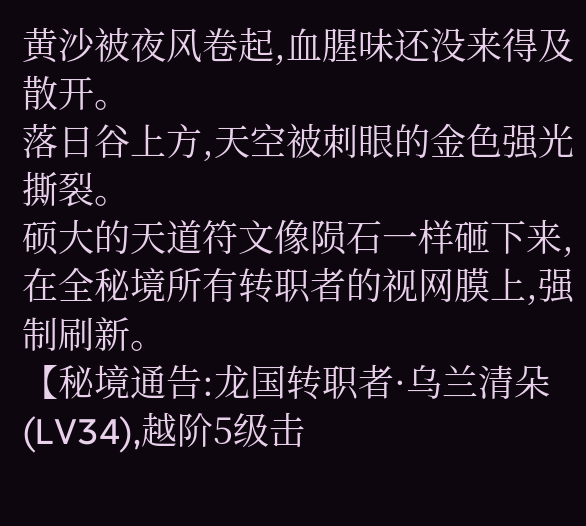黄沙被夜风卷起,血腥味还没来得及散开。
落日谷上方,天空被刺眼的金色强光撕裂。
硕大的天道符文像陨石一样砸下来,在全秘境所有转职者的视网膜上,强制刷新。
【秘境通告:龙国转职者·乌兰清朵(LV34),越阶5级击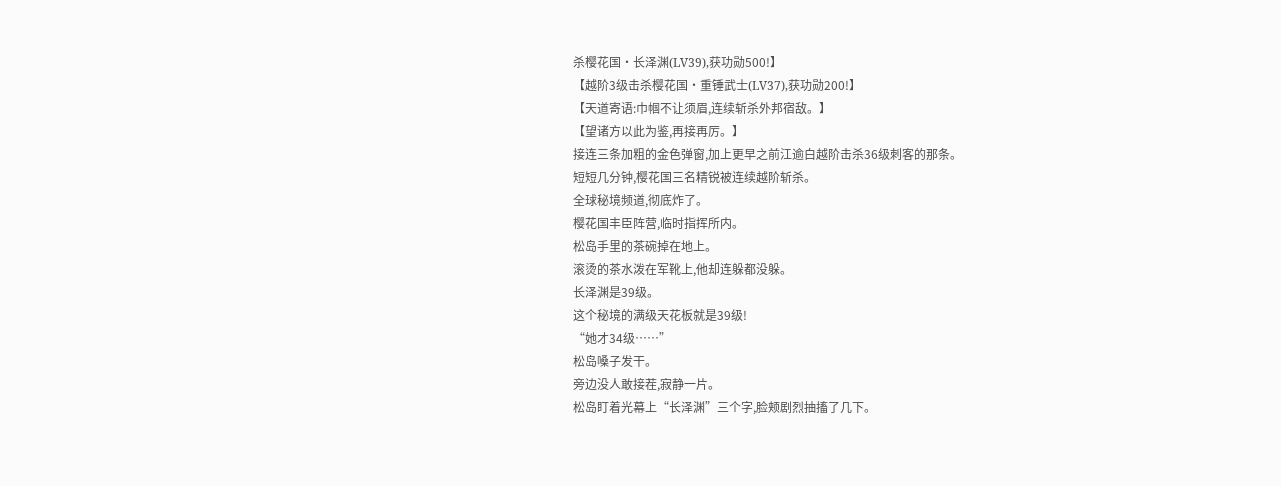杀樱花国·长泽渊(LV39),获功勋500!】
【越阶3级击杀樱花国·重锤武士(LV37),获功勋200!】
【天道寄语:巾帼不让须眉,连续斩杀外邦宿敌。】
【望诸方以此为鉴,再接再厉。】
接连三条加粗的金色弹窗,加上更早之前江逾白越阶击杀36级刺客的那条。
短短几分钟,樱花国三名精锐被连续越阶斩杀。
全球秘境频道,彻底炸了。
樱花国丰臣阵营,临时指挥所内。
松岛手里的茶碗掉在地上。
滚烫的茶水泼在军靴上,他却连躲都没躲。
长泽渊是39级。
这个秘境的满级天花板就是39级!
“她才34级……”
松岛嗓子发干。
旁边没人敢接茬,寂静一片。
松岛盯着光幕上“长泽渊”三个字,脸颊剧烈抽搐了几下。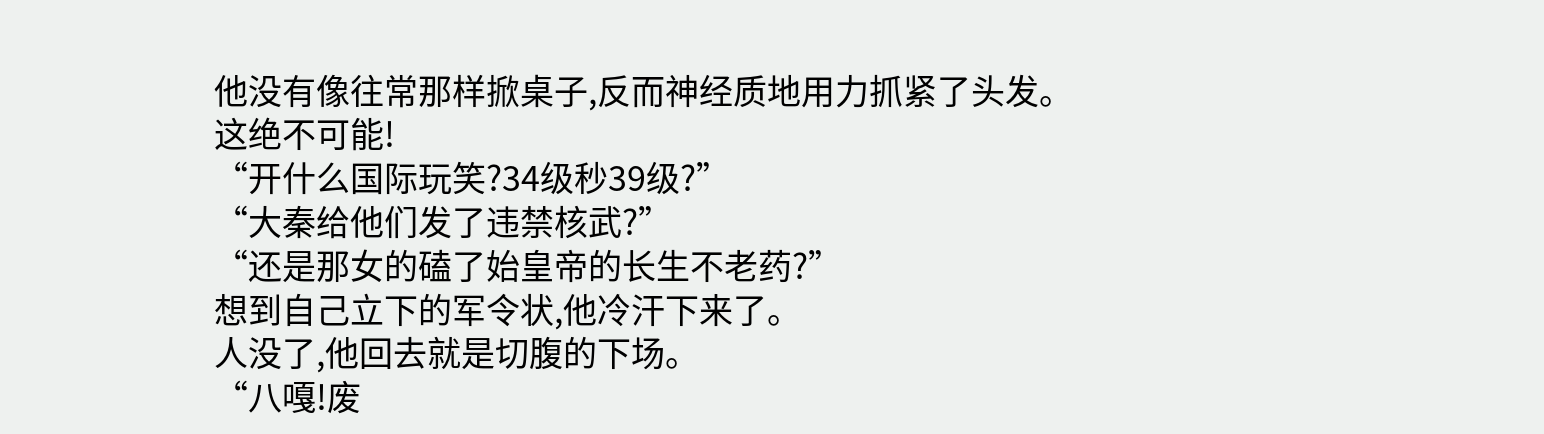他没有像往常那样掀桌子,反而神经质地用力抓紧了头发。
这绝不可能!
“开什么国际玩笑?34级秒39级?”
“大秦给他们发了违禁核武?”
“还是那女的磕了始皇帝的长生不老药?”
想到自己立下的军令状,他冷汗下来了。
人没了,他回去就是切腹的下场。
“八嘎!废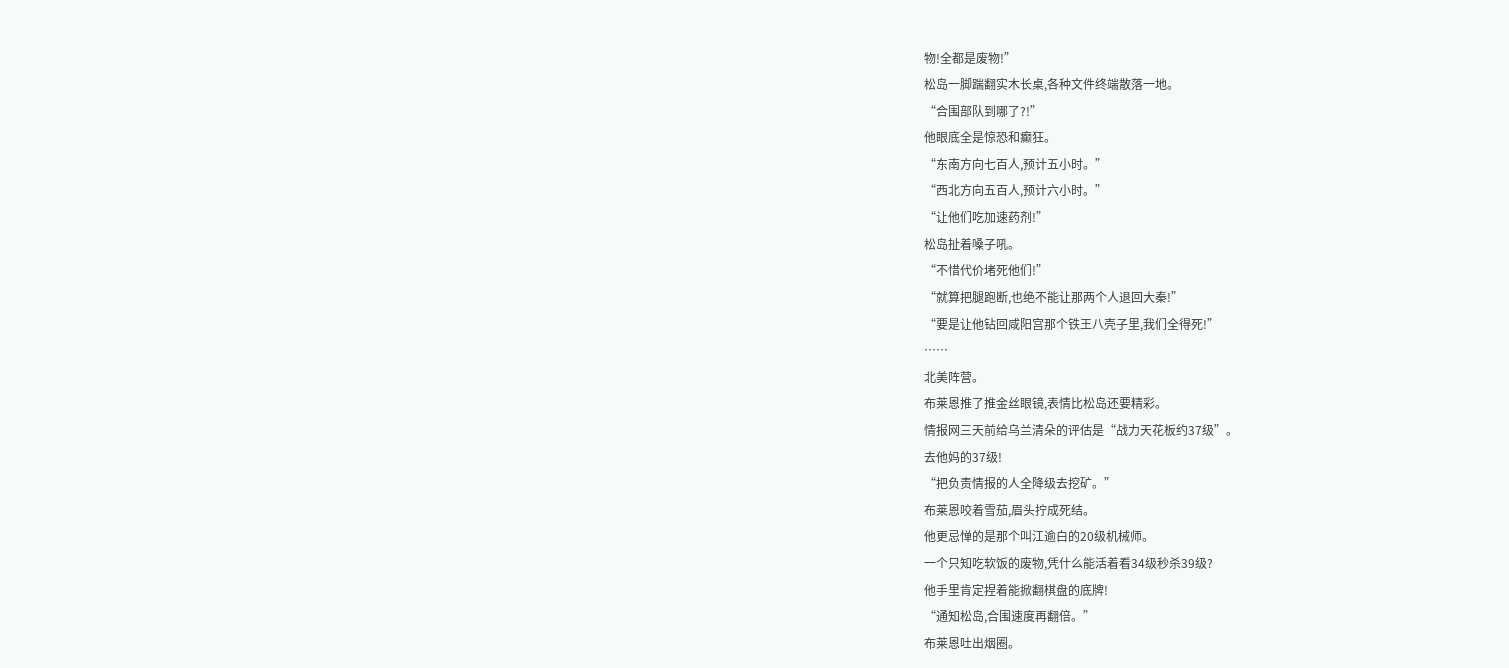物!全都是废物!”
松岛一脚踹翻实木长桌,各种文件终端散落一地。
“合围部队到哪了?!”
他眼底全是惊恐和癫狂。
“东南方向七百人,预计五小时。”
“西北方向五百人,预计六小时。”
“让他们吃加速药剂!”
松岛扯着嗓子吼。
“不惜代价堵死他们!”
“就算把腿跑断,也绝不能让那两个人退回大秦!”
“要是让他钻回咸阳宫那个铁王八壳子里,我们全得死!”
……
北美阵营。
布莱恩推了推金丝眼镜,表情比松岛还要精彩。
情报网三天前给乌兰清朵的评估是“战力天花板约37级”。
去他妈的37级!
“把负责情报的人全降级去挖矿。”
布莱恩咬着雪茄,眉头拧成死结。
他更忌惮的是那个叫江逾白的20级机械师。
一个只知吃软饭的废物,凭什么能活着看34级秒杀39级?
他手里肯定捏着能掀翻棋盘的底牌!
“通知松岛,合围速度再翻倍。”
布莱恩吐出烟圈。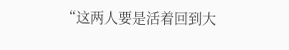“这两人要是活着回到大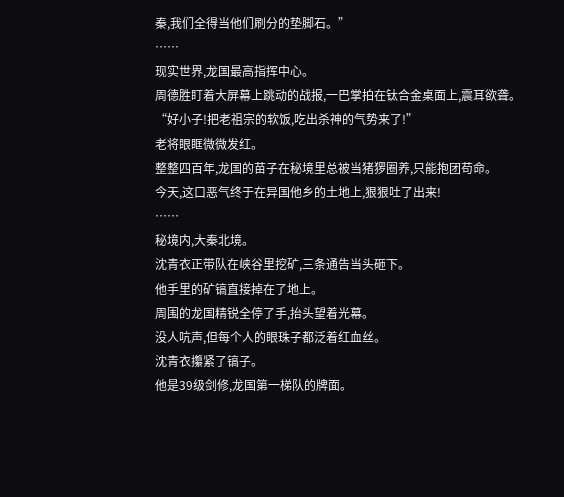秦,我们全得当他们刷分的垫脚石。”
……
现实世界,龙国最高指挥中心。
周德胜盯着大屏幕上跳动的战报,一巴掌拍在钛合金桌面上,震耳欲聋。
“好小子!把老祖宗的软饭,吃出杀神的气势来了!”
老将眼眶微微发红。
整整四百年,龙国的苗子在秘境里总被当猪猡圈养,只能抱团苟命。
今天,这口恶气终于在异国他乡的土地上,狠狠吐了出来!
……
秘境内,大秦北境。
沈青衣正带队在峡谷里挖矿,三条通告当头砸下。
他手里的矿镐直接掉在了地上。
周围的龙国精锐全停了手,抬头望着光幕。
没人吭声,但每个人的眼珠子都泛着红血丝。
沈青衣攥紧了镐子。
他是39级剑修,龙国第一梯队的牌面。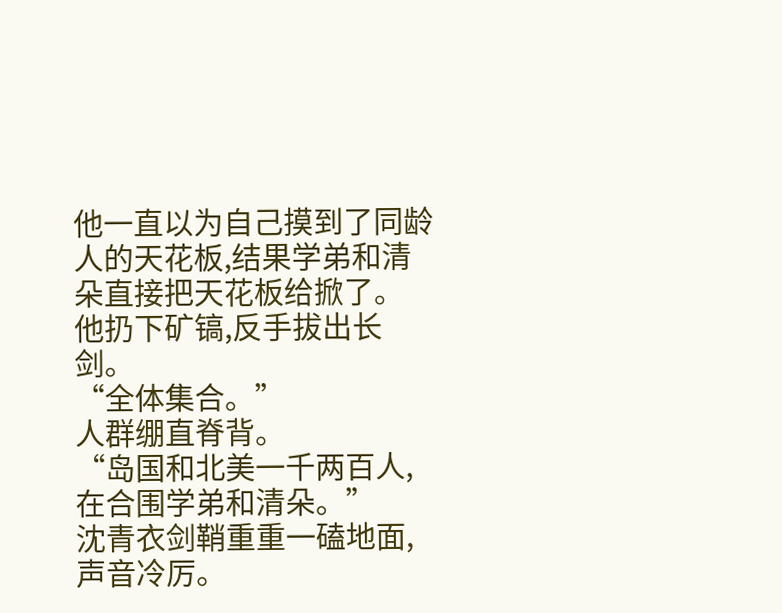他一直以为自己摸到了同龄人的天花板,结果学弟和清朵直接把天花板给掀了。
他扔下矿镐,反手拔出长剑。
“全体集合。”
人群绷直脊背。
“岛国和北美一千两百人,在合围学弟和清朵。”
沈青衣剑鞘重重一磕地面,声音冷厉。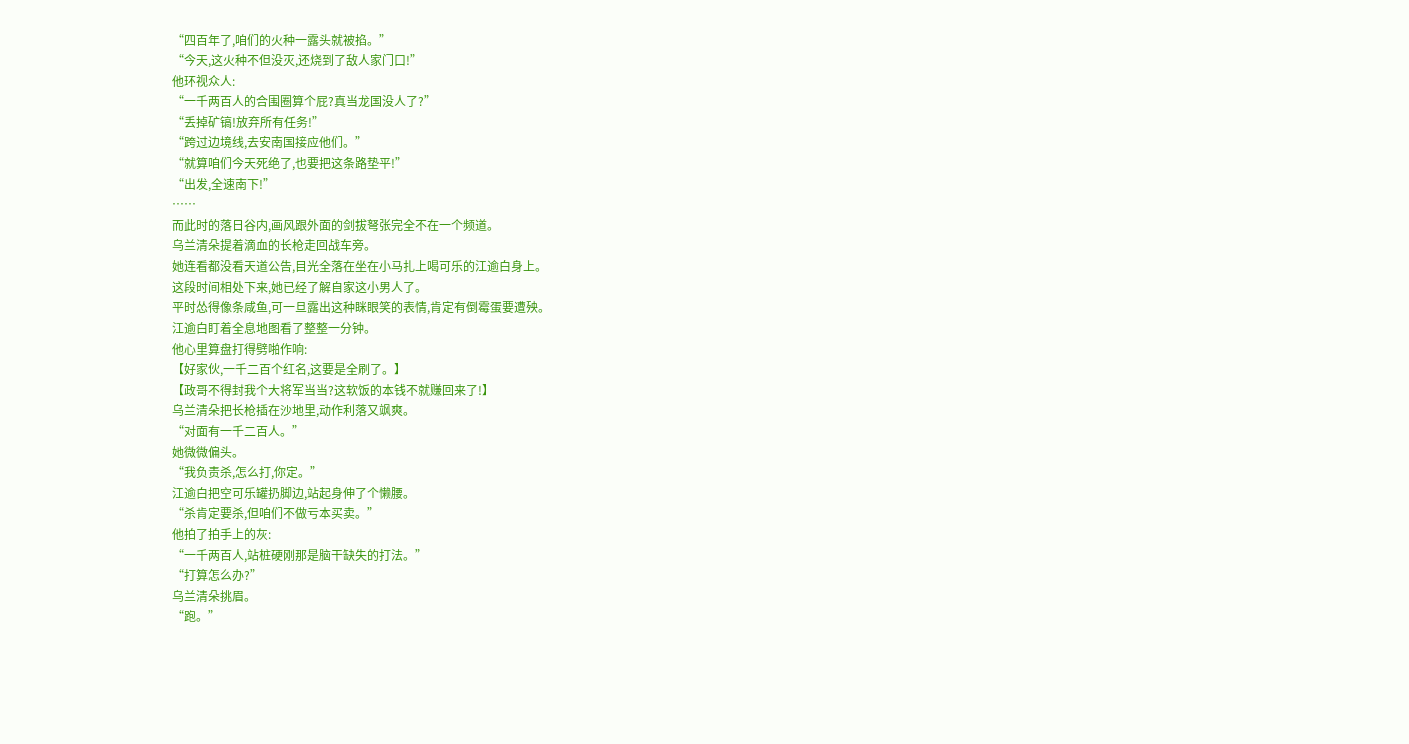“四百年了,咱们的火种一露头就被掐。”
“今天,这火种不但没灭,还烧到了敌人家门口!”
他环视众人:
“一千两百人的合围圈算个屁?真当龙国没人了?”
“丢掉矿镐!放弃所有任务!”
“跨过边境线,去安南国接应他们。”
“就算咱们今天死绝了,也要把这条路垫平!”
“出发,全速南下!”
……
而此时的落日谷内,画风跟外面的剑拔弩张完全不在一个频道。
乌兰清朵提着滴血的长枪走回战车旁。
她连看都没看天道公告,目光全落在坐在小马扎上喝可乐的江逾白身上。
这段时间相处下来,她已经了解自家这小男人了。
平时怂得像条咸鱼,可一旦露出这种眯眼笑的表情,肯定有倒霉蛋要遭殃。
江逾白盯着全息地图看了整整一分钟。
他心里算盘打得劈啪作响:
【好家伙,一千二百个红名,这要是全刷了。】
【政哥不得封我个大将军当当?这软饭的本钱不就赚回来了!】
乌兰清朵把长枪插在沙地里,动作利落又飒爽。
“对面有一千二百人。”
她微微偏头。
“我负责杀,怎么打,你定。”
江逾白把空可乐罐扔脚边,站起身伸了个懒腰。
“杀肯定要杀,但咱们不做亏本买卖。”
他拍了拍手上的灰:
“一千两百人,站桩硬刚那是脑干缺失的打法。”
“打算怎么办?”
乌兰清朵挑眉。
“跑。”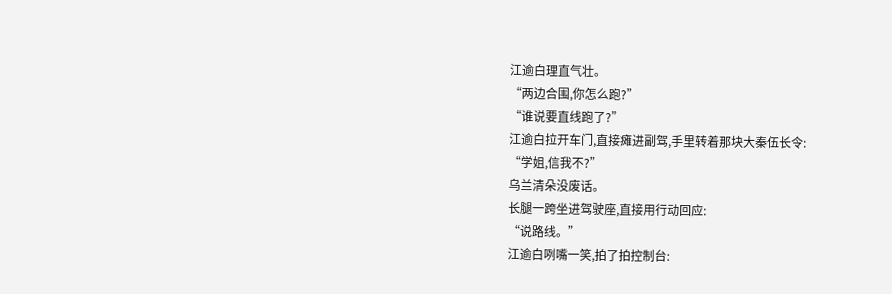江逾白理直气壮。
“两边合围,你怎么跑?”
“谁说要直线跑了?”
江逾白拉开车门,直接瘫进副驾,手里转着那块大秦伍长令:
“学姐,信我不?”
乌兰清朵没废话。
长腿一跨坐进驾驶座,直接用行动回应:
“说路线。”
江逾白咧嘴一笑,拍了拍控制台: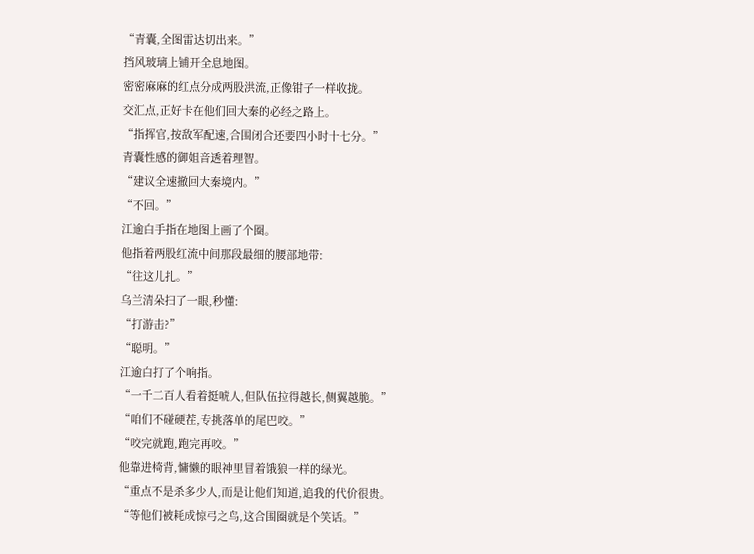“青囊,全图雷达切出来。”
挡风玻璃上铺开全息地图。
密密麻麻的红点分成两股洪流,正像钳子一样收拢。
交汇点,正好卡在他们回大秦的必经之路上。
“指挥官,按敌军配速,合围闭合还要四小时十七分。”
青囊性感的御姐音透着理智。
“建议全速撤回大秦境内。”
“不回。”
江逾白手指在地图上画了个圈。
他指着两股红流中间那段最细的腰部地带:
“往这儿扎。”
乌兰清朵扫了一眼,秒懂:
“打游击?”
“聪明。”
江逾白打了个响指。
“一千二百人看着挺唬人,但队伍拉得越长,侧翼越脆。”
“咱们不碰硬茬,专挑落单的尾巴咬。”
“咬完就跑,跑完再咬。”
他靠进椅背,慵懒的眼神里冒着饿狼一样的绿光。
“重点不是杀多少人,而是让他们知道,追我的代价很贵。
“等他们被耗成惊弓之鸟,这合围圈就是个笑话。”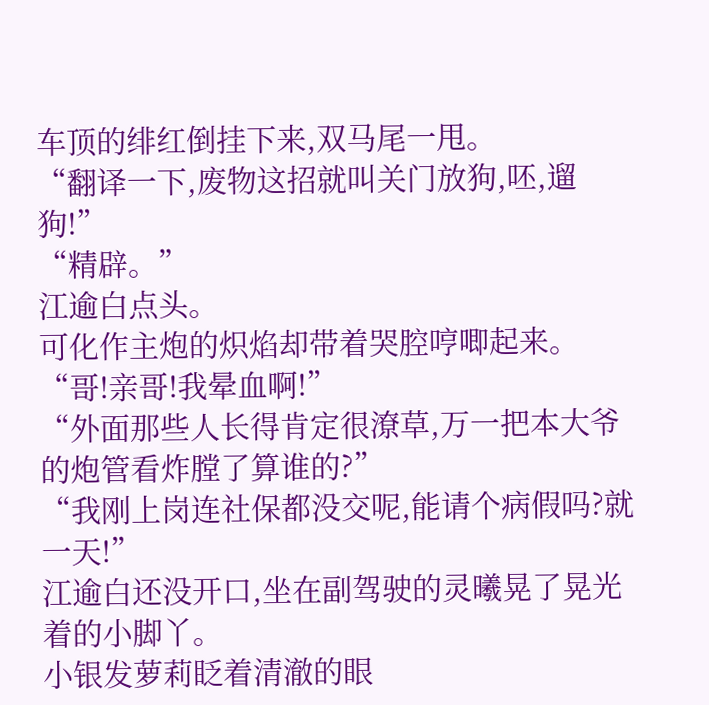车顶的绯红倒挂下来,双马尾一甩。
“翻译一下,废物这招就叫关门放狗,呸,遛狗!”
“精辟。”
江逾白点头。
可化作主炮的炽焰却带着哭腔哼唧起来。
“哥!亲哥!我晕血啊!”
“外面那些人长得肯定很潦草,万一把本大爷的炮管看炸膛了算谁的?”
“我刚上岗连社保都没交呢,能请个病假吗?就一天!”
江逾白还没开口,坐在副驾驶的灵曦晃了晃光着的小脚丫。
小银发萝莉眨着清澈的眼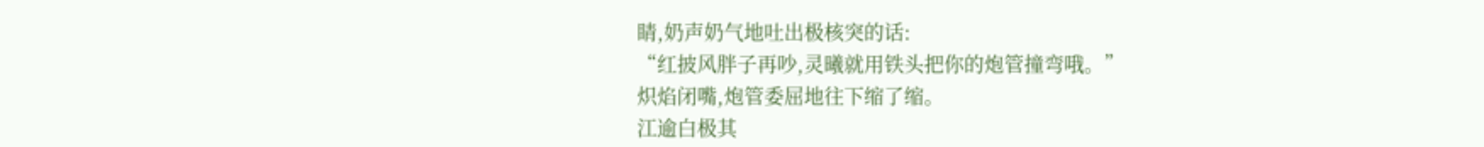睛,奶声奶气地吐出极核突的话:
“红披风胖子再吵,灵曦就用铁头把你的炮管撞弯哦。”
炽焰闭嘴,炮管委屈地往下缩了缩。
江逾白极其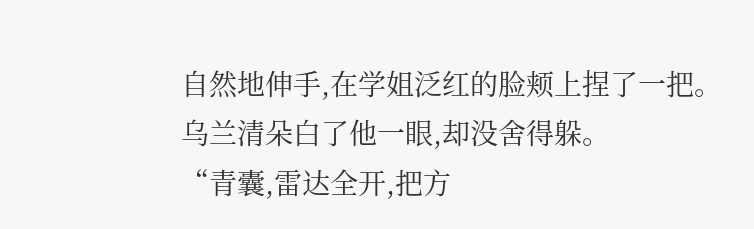自然地伸手,在学姐泛红的脸颊上捏了一把。
乌兰清朵白了他一眼,却没舍得躲。
“青囊,雷达全开,把方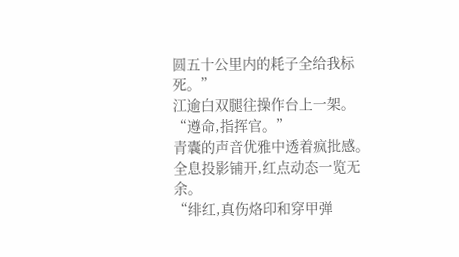圆五十公里内的耗子全给我标死。”
江逾白双腿往操作台上一架。
“遵命,指挥官。”
青囊的声音优雅中透着疯批感。
全息投影铺开,红点动态一览无余。
“绯红,真伤烙印和穿甲弹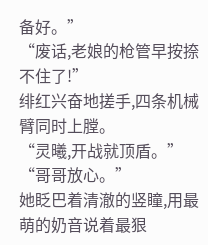备好。”
“废话,老娘的枪管早按捺不住了!”
绯红兴奋地搓手,四条机械臂同时上膛。
“灵曦,开战就顶盾。”
“哥哥放心。”
她眨巴着清澈的竖瞳,用最萌的奶音说着最狠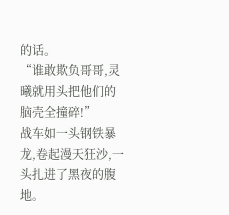的话。
“谁敢欺负哥哥,灵曦就用头把他们的脑壳全撞碎!”
战车如一头钢铁暴龙,卷起漫天狂沙,一头扎进了黑夜的腹地。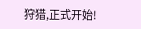狩猎,正式开始!